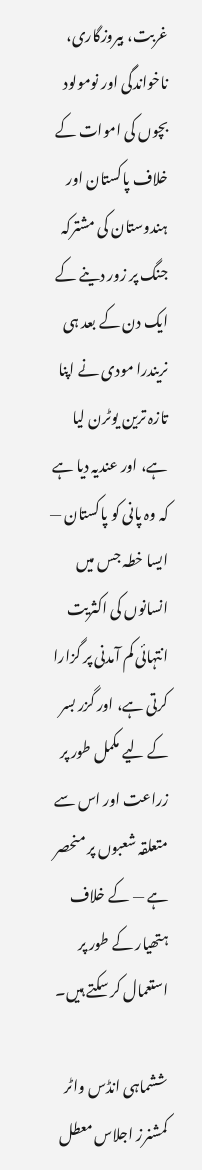غربت، بیروزگاری، ناخواندگی اور نومولود بچوں کی اموات کے خلاف پاکستان اور ہندوستان کی مشترکہ جنگ پر زور دینے کے ایک دن کے بعد ہی نریندرا مودی نے اپنا تازہ ترین یوٹرن لیا ہے، اور عندیہ دیا ہے کہ وہ پانی کو پاکستان — ایسا خطہ جس میں انسانوں کی اکثریت انتہائی کم آمدنی پر گزارا کرتی ہے، اور گزر بسر کے لیے مکمل طور پر زراعت اور اس سے متعلقہ شعبوں پر منحصر ہے — کے خلاف ہتھیار کے طور پر استعمال کر سکتے ہیں۔

ششماہی انڈس واٹر کمشنرز اجلاس معطل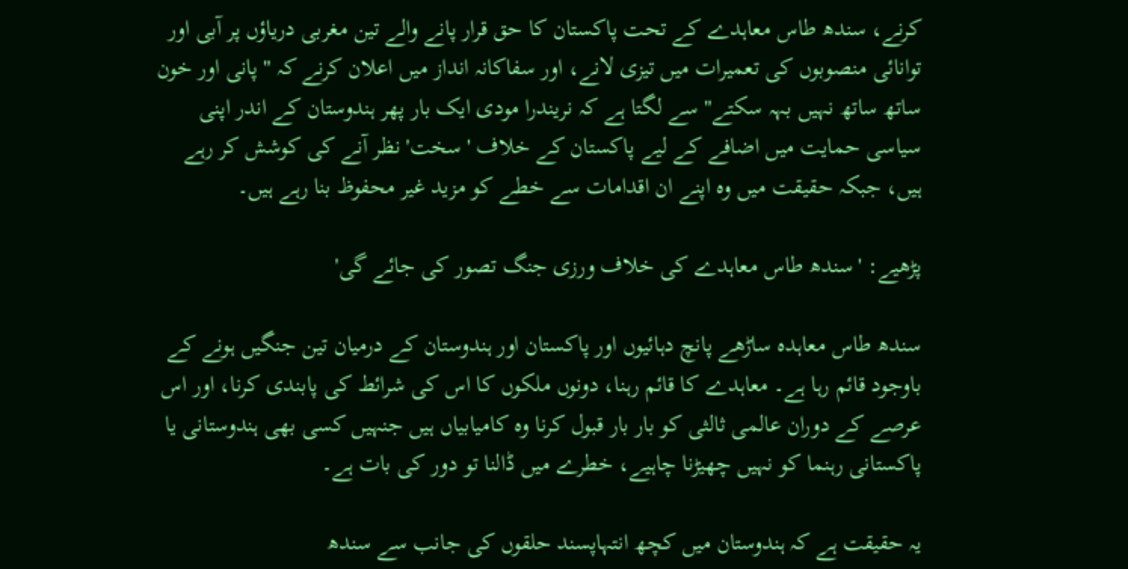کرنے، سندھ طاس معاہدے کے تحت پاکستان کا حق قرار پانے والے تین مغربی دریاؤں پر آبی اور توانائی منصوبوں کی تعمیرات میں تیزی لانے، اور سفاکانہ انداز میں اعلان کرنے کہ "پانی اور خون ساتھ ساتھ نہیں بہہ سکتے" سے لگتا ہے کہ نریندرا مودی ایک بار پھر ہندوستان کے اندر اپنی سیاسی حمایت میں اضافے کے لیے پاکستان کے خلاف 'سخت' نظر آنے کی کوشش کر رہے ہیں، جبکہ حقیقت میں وہ اپنے ان اقدامات سے خطے کو مزید غیر محفوظ بنا رہے ہیں۔

پڑھیے: 'سندھ طاس معاہدے کی خلاف ورزی جنگ تصور کی جائے گی'

سندھ طاس معاہدہ ساڑھے پانچ دہائیوں اور پاکستان اور ہندوستان کے درمیان تین جنگیں ہونے کے باوجود قائم رہا ہے۔ معاہدے کا قائم رہنا، دونوں ملکوں کا اس کی شرائط کی پابندی کرنا، اور اس عرصے کے دوران عالمی ثالثی کو بار بار قبول کرنا وہ کامیابیاں ہیں جنہیں کسی بھی ہندوستانی یا پاکستانی رہنما کو نہیں چھیڑنا چاہیے، خطرے میں ڈالنا تو دور کی بات ہے۔

یہ حقیقت ہے کہ ہندوستان میں کچھ انتہاپسند حلقوں کی جانب سے سندھ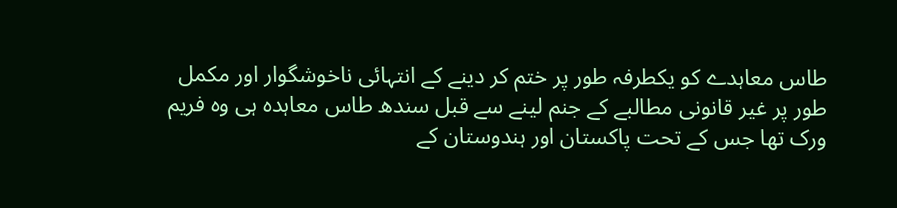طاس معاہدے کو یکطرفہ طور پر ختم کر دینے کے انتہائی ناخوشگوار اور مکمل طور پر غیر قانونی مطالبے کے جنم لینے سے قبل سندھ طاس معاہدہ ہی وہ فریم ورک تھا جس کے تحت پاکستان اور ہندوستان کے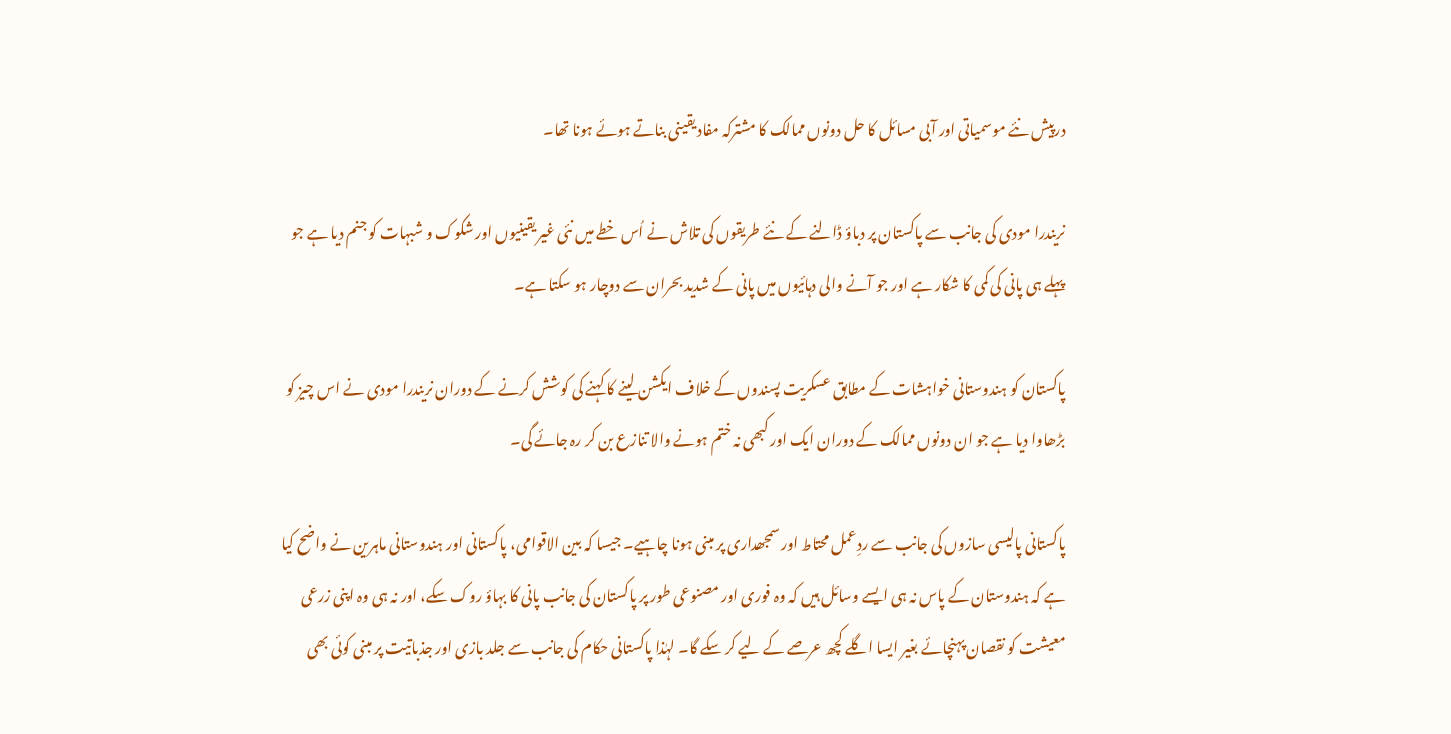درپیش نئے موسمیاتی اور آبی مسائل کا حل دونوں ممالک کا مشترکہ مفاد یقینی بناتے ہوئے ہونا تھا۔

نریندرا مودی کی جانب سے پاکستان پر دباؤ ڈالنے کے نئے طریقوں کی تلاش نے اُس خطے میں نئی غیر یقینیوں اور شکوک و شبہات کو جنم دیا ہے جو پہلے ہی پانی کی کمی کا شکار ہے اور جو آنے والی دہائیوں میں پانی کے شدید بحران سے دوچار ہو سکتا ہے۔

پاکستان کو ہندوستانی خواہشات کے مطابق عسکریت پسندوں کے خلاف ایکشن لینے کا کہنے کی کوشش کرنے کے دوران نریندرا مودی نے اس چیز کو بڑھاوا دیا ہے جو ان دونوں ممالک کے دوران ایک اور کبھی نہ ختم ہونے والا تنازع بن کر رہ جائے گی۔

پاکستانی پالیسی سازوں کی جانب سے ردِعمل محتاط اور سمجھداری پر مبنی ہونا چاہیے۔ جیسا کہ بین الاقوامی، پاکستانی اور ہندوستانی ماہرین نے واضح کیا ہے کہ ہندوستان کے پاس نہ ہی ایسے وسائل ہیں کہ وہ فوری اور مصنوعی طور پر پاکستان کی جانب پانی کا بہاؤ روک سکے، اور نہ ہی وہ اپنی زرعی معیشت کو نقصان پہنچائے بغیر ایسا اگلے کچھ عرصے کے لیے کر سکے گا۔ لہٰذا پاکستانی حکام کی جانب سے جلد بازی اور جذباتیت پر مبنی کوئی بھی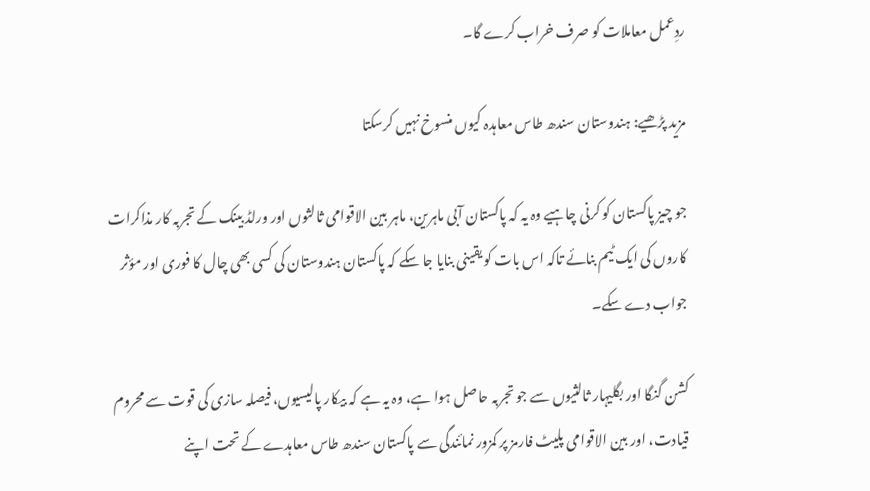ردِعمل معاملات کو صرف خراب کرے گا۔

مزید پڑھیے: ہندوستان سندھ طاس معاہدہ کیوں منسوخ نہیں کرسکتا

جو چیز پاکستان کو کرنی چاہیے وہ یہ کہ پاکستان آبی ماہرین، ماہر بین الاقوامی ثالثوں اور ورلڈ بینک کے تجربہ کار مذاکرات کاروں کی ایک ٹیم بنائے تاکہ اس بات کو یقینی بنایا جا سکے کہ پاکستان ہندوستان کی کسی بھی چال کا فوری اور مؤثر جواب دے سکے۔

کشن گنگا اور بگلیہار ثالثیوں سے جو تجربہ حاصل ہوا ہے، وہ یہ ہے کہ بیکار پالیسیوں، فیصلہ سازی کی قوت سے محروم قیادت، اور بین الاقوامی پلیٹ فارمز پر کمزور نمائندگی سے پاکستان سندھ طاس معاہدے کے تحت اپنے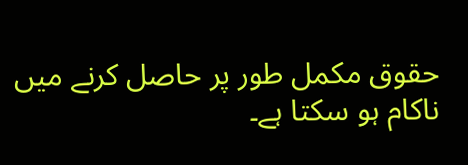حقوق مکمل طور پر حاصل کرنے میں ناکام ہو سکتا ہے۔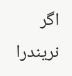اگر نریندرا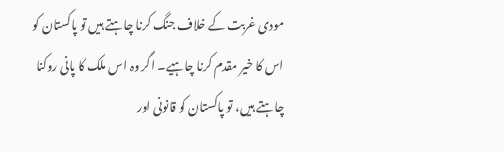مودی غربت کے خلاف جنگ کرنا چاہتے ہیں تو پاکستان کو اس کا خیر مقدم کرنا چاہیے۔ اگر وہ اس ملک کا پانی روکنا چاہتے ہیں، تو پاکستان کو قانونی اور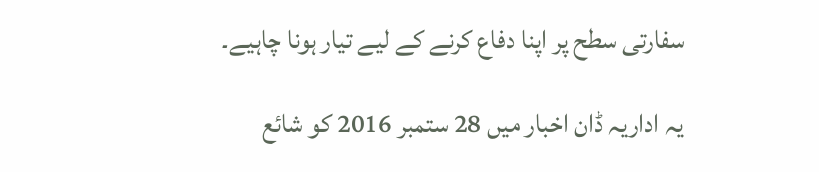سفارتی سطح پر اپنا دفاع کرنے کے لیے تیار ہونا چاہیے۔

یہ اداریہ ڈان اخبار میں 28 ستمبر 2016 کو شائع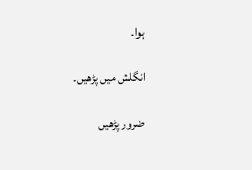ہوا۔

انگلش میں پڑھیں۔

ضرور پڑھیں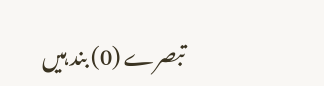تبصرے (0) بند ہیں